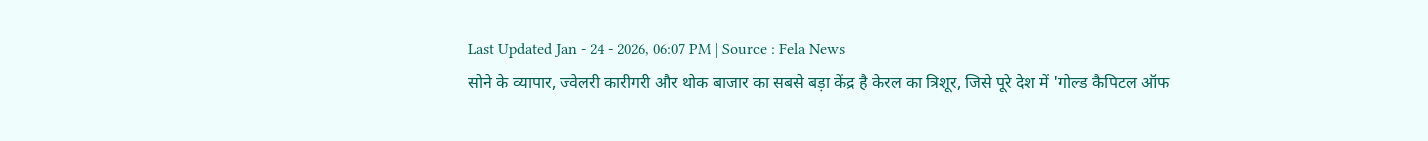Last Updated Jan - 24 - 2026, 06:07 PM | Source : Fela News
सोने के व्यापार, ज्वेलरी कारीगरी और थोक बाजार का सबसे बड़ा केंद्र है केरल का त्रिशूर, जिसे पूरे देश में 'गोल्ड कैपिटल ऑफ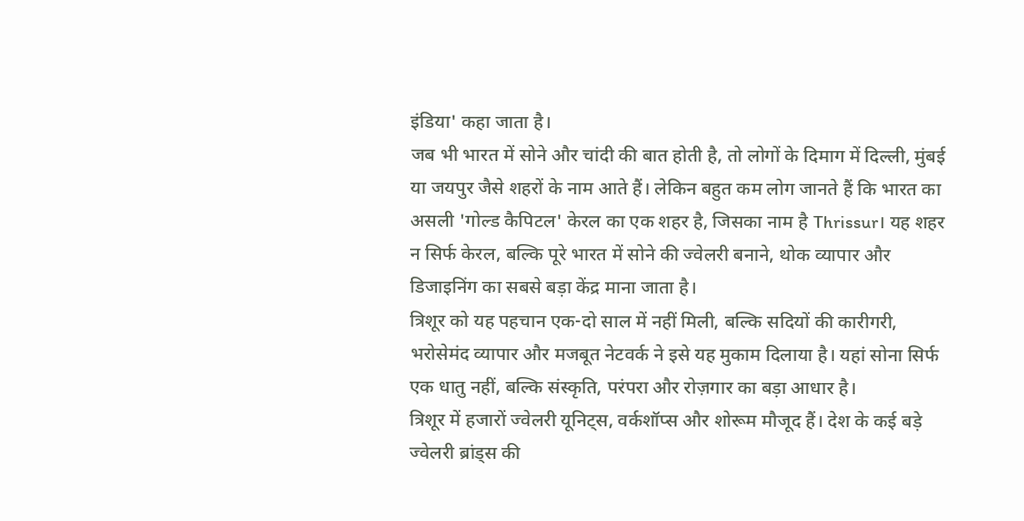इंडिया' कहा जाता है।
जब भी भारत में सोने और चांदी की बात होती है, तो लोगों के दिमाग में दिल्ली, मुंबई या जयपुर जैसे शहरों के नाम आते हैं। लेकिन बहुत कम लोग जानते हैं कि भारत का असली 'गोल्ड कैपिटल' केरल का एक शहर है, जिसका नाम है Thrissur। यह शहर न सिर्फ केरल, बल्कि पूरे भारत में सोने की ज्वेलरी बनाने, थोक व्यापार और डिजाइनिंग का सबसे बड़ा केंद्र माना जाता है।
त्रिशूर को यह पहचान एक-दो साल में नहीं मिली, बल्कि सदियों की कारीगरी, भरोसेमंद व्यापार और मजबूत नेटवर्क ने इसे यह मुकाम दिलाया है। यहां सोना सिर्फ एक धातु नहीं, बल्कि संस्कृति, परंपरा और रोज़गार का बड़ा आधार है।
त्रिशूर में हजारों ज्वेलरी यूनिट्स, वर्कशॉप्स और शोरूम मौजूद हैं। देश के कई बड़े ज्वेलरी ब्रांड्स की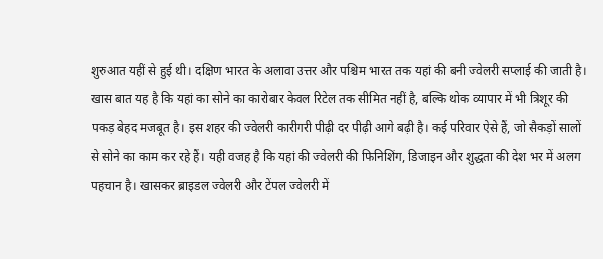शुरुआत यहीं से हुई थी। दक्षिण भारत के अलावा उत्तर और पश्चिम भारत तक यहां की बनी ज्वेलरी सप्लाई की जाती है। खास बात यह है कि यहां का सोने का कारोबार केवल रिटेल तक सीमित नहीं है, बल्कि थोक व्यापार में भी त्रिशूर की पकड़ बेहद मजबूत है। इस शहर की ज्वेलरी कारीगरी पीढ़ी दर पीढ़ी आगे बढ़ी है। कई परिवार ऐसे हैं, जो सैकड़ों सालों से सोने का काम कर रहे हैं। यही वजह है कि यहां की ज्वेलरी की फिनिशिंग, डिजाइन और शुद्धता की देश भर में अलग पहचान है। खासकर ब्राइडल ज्वेलरी और टेंपल ज्वेलरी में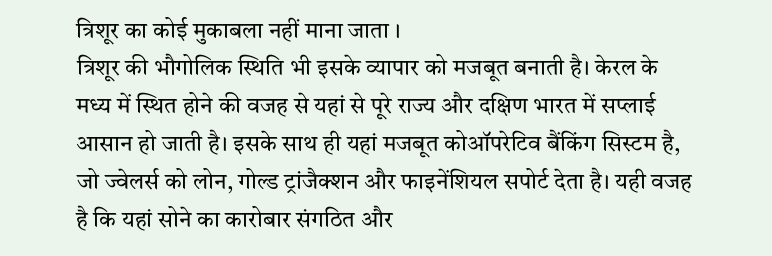त्रिशूर का कोई मुकाबला नहीं माना जाता ।
त्रिशूर की भौगोलिक स्थिति भी इसके व्यापार को मजबूत बनाती है। केरल के मध्य में स्थित होने की वजह से यहां से पूरे राज्य और दक्षिण भारत में सप्लाई आसान हो जाती है। इसके साथ ही यहां मजबूत कोऑपरेटिव बैंकिंग सिस्टम है, जो ज्वेलर्स को लोन, गोल्ड ट्रांजैक्शन और फाइनेंशियल सपोर्ट देता है। यही वजह है कि यहां सोने का कारोबार संगठित और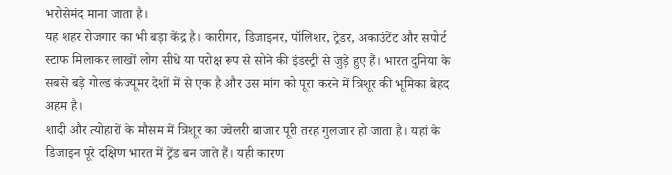भरोसेमंद माना जाता है।
यह शहर रोजगार का भी बड़ा केंद्र है। कारीगर, डिजाइनर, पॉलिशर, ट्रेडर, अकाउंटेंट और सपोर्ट स्टाफ मिलाकर लाखों लोग सीधे या परोक्ष रूप से सोने की इंडस्ट्री से जुड़े हुए हैं। भारत दुनिया के सबसे बड़े गोल्ड कंज्यूमर देशों में से एक है और उस मांग को पूरा करने में त्रिशूर की भूमिका बेहद अहम है।
शादी और त्योहारों के मौसम में त्रिशूर का ज्वेलरी बाजार पूरी तरह गुलजार हो जाता है। यहां के डिजाइन पूरे दक्षिण भारत में ट्रेंड बन जाते हैं। यही कारण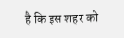है कि इस शहर को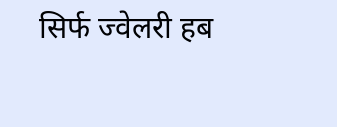सिर्फ ज्वेलरी हब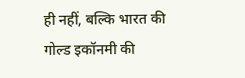ही नहीं, बल्कि भारत की गोल्ड इकॉनमी की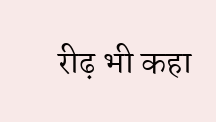रीढ़ भी कहा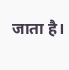जाता है।